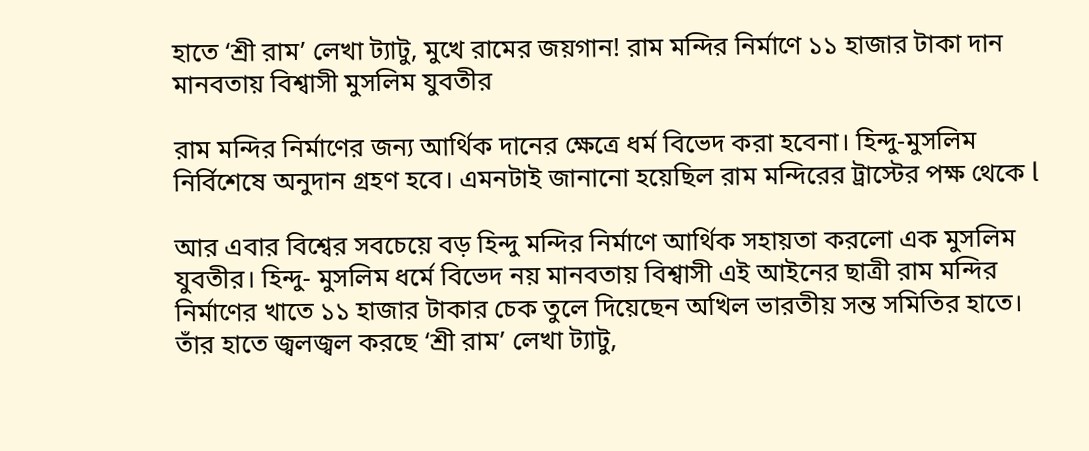হাতে ‘শ্রী রাম’ লেখা ট্যাটু, মুখে রামের জয়গান! রাম মন্দির নির্মাণে ১১ হাজার টাকা দান মানবতায় বিশ্বাসী মুসলিম যুবতীর

রাম মন্দির নির্মাণের জন্য আর্থিক দানের ক্ষেত্রে ধর্ম বিভেদ করা হবেনা। হিন্দু-মুসলিম নির্বিশেষে অনুদান গ্রহণ হবে। এমনটাই জানানো হয়েছিল রাম মন্দিরের ট্রাস্টের পক্ষ থেকে l

আর এবার বিশ্বের সবচেয়ে বড় হিন্দু মন্দির নির্মাণে আর্থিক সহায়তা করলো এক মুসলিম যুবতীর। হিন্দু- মুসলিম ধর্মে বিভেদ নয় মানবতায় বিশ্বাসী এই আইনের ছাত্রী রাম মন্দির নির্মাণের খাতে ১১ হাজার টাকার চেক তুলে দিয়েছেন অখিল ভারতীয় সন্ত সমিতির হাতে। তাঁর হাতে জ্বলজ্বল করছে ‘শ্রী রাম’ লেখা ট্যাটু,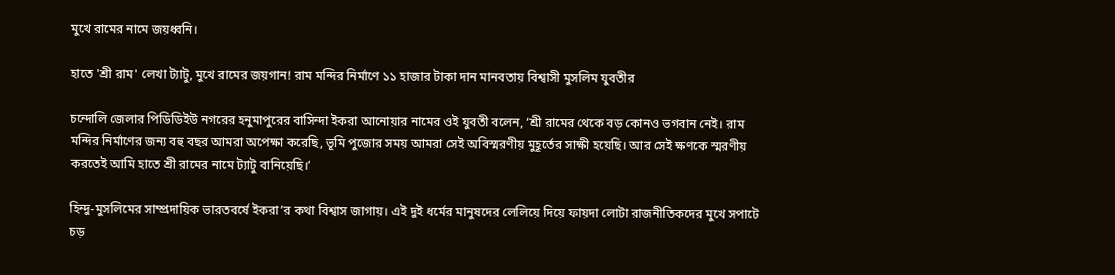মুখে রামের নামে জয়ধ্বনি।

হাতে 'শ্রী রাম' লেখা ট্যাটু, মুখে রামের জয়গান! রাম মন্দির নির্মাণে ১১ হাজার টাকা দান মানবতায় বিশ্বাসী মুসলিম যুবতীর

চন্দোলি জেলার পিডিডিইউ নগরের হনুমাপুরের বাসিন্দা ইকরা আনোয়ার নামের ওই যুবতী বলেন, ‘শ্রী রামের থেকে বড় কোনও ভগবান নেই। রাম মন্দির নির্মাণের জন্য বহু বছর আমরা অপেক্ষা করেছি, ভূমি পুজোর সময় আমরা সেই অবিস্মরণীয় মুহূর্তের সাক্ষী হয়েছি। আর সেই ক্ষণকে স্মরণীয় করতেই আমি হাতে শ্রী রামের নামে ট্যাটু বানিয়েছি।’

হিন্দু-মুসলিমের সাম্প্রদায়িক ভারতবর্ষে ইকরা’র কথা বিশ্বাস জাগায়। এই দুই ধর্মের মানুষদের লেলিয়ে দিয়ে ফায়দা লোটা রাজনীতিকদের মুখে সপাটে চড়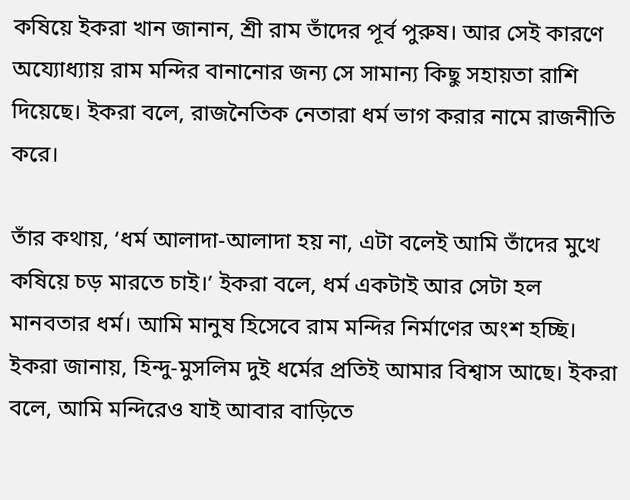কষিয়ে ইকরা খান জানান, শ্রী রাম তাঁদের পূর্ব পুরুষ। আর সেই কারণে অয্যোধ্যায় রাম মন্দির বানানোর জন্য সে সামান্য কিছু সহায়তা রাশি দিয়েছে। ইকরা বলে, রাজনৈতিক নেতারা ধর্ম ভাগ করার নামে রাজনীতি করে।

তাঁর কথায়, ‘ধর্ম আলাদা-আলাদা হয় না, এটা বলেই আমি তাঁদের মুখে কষিয়ে চড় মারতে চাই।’ ইকরা বলে, ধর্ম একটাই আর সেটা হল মানবতার ধর্ম। আমি মানুষ হিসেবে রাম মন্দির নির্মাণের অংশ হচ্ছি। ইকরা জানায়, হিন্দু-মুসলিম দুই ধর্মের প্রতিই আমার বিশ্বাস আছে। ইকরা বলে, আমি মন্দিরেও যাই আবার বাড়িতে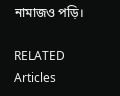নামাজও পড়ি।

RELATED Articles